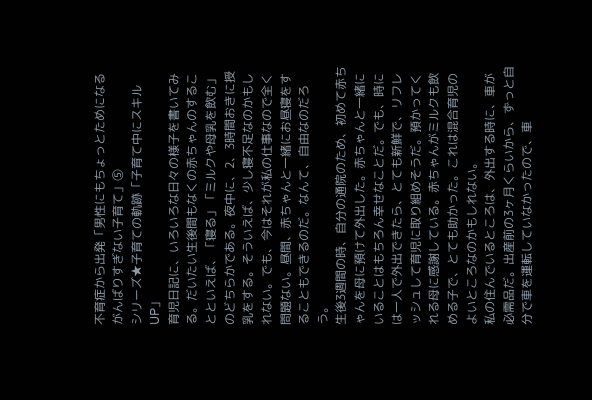不育症から出発「男性にもちょっとためになる がんばりすぎない子育て」⑤
シリーズ★子育ての軌跡「子育て中にスキルUP」
育児日記に、いろいろな日々の様子を書いてみる。だいたい生後間もなくの赤ちゃんのすることといえば、「寝る」「ミルクや母乳を飲む」のどちらかである。夜中に、2、3時間おきに授乳をする。そういえば、少し寝不足なのかもしれない。でも、今はそれが私の仕事なので全く問題ない。昼間、赤ちゃんと一緒にお昼寝をすることもできるのだ。なんて、自由なのだろう。
生後3週間の時、自分の通院のため、初めて赤ちゃんを母に預けて外出した。赤ちゃんと一緒にいることはもちろん幸せなことだ。でも、時には一人で外出できたら、とても新鮮で、リフレッシュして育児に取り組めそうだ。預かってくれる母に感謝している。赤ちゃんがミルクも飲める子で、とても助かった。これは混合育児のよいところなのかもしれない。
私の住んでいるところは、外出する時に、車が必需品だ。出産前の3ヶ月くらいから、ずっと自分で車を運転していなかったので、車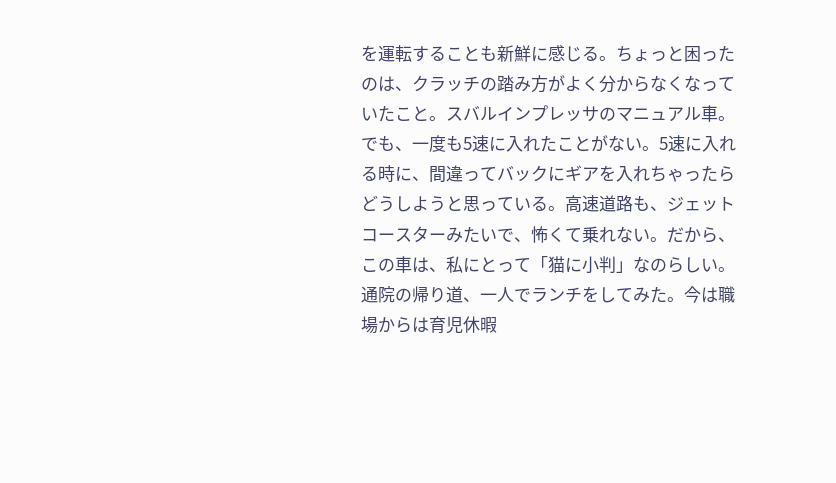を運転することも新鮮に感じる。ちょっと困ったのは、クラッチの踏み方がよく分からなくなっていたこと。スバルインプレッサのマニュアル車。でも、一度も5速に入れたことがない。5速に入れる時に、間違ってバックにギアを入れちゃったらどうしようと思っている。高速道路も、ジェットコースターみたいで、怖くて乗れない。だから、この車は、私にとって「猫に小判」なのらしい。
通院の帰り道、一人でランチをしてみた。今は職場からは育児休暇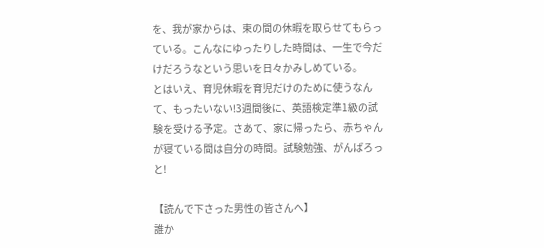を、我が家からは、束の間の休暇を取らせてもらっている。こんなにゆったりした時間は、一生で今だけだろうなという思いを日々かみしめている。
とはいえ、育児休暇を育児だけのために使うなんて、もったいない!3週間後に、英語検定準1級の試験を受ける予定。さあて、家に帰ったら、赤ちゃんが寝ている間は自分の時間。試験勉強、がんばろっと!

【読んで下さった男性の皆さんへ】
誰か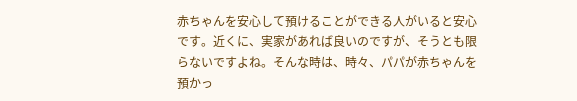赤ちゃんを安心して預けることができる人がいると安心です。近くに、実家があれば良いのですが、そうとも限らないですよね。そんな時は、時々、パパが赤ちゃんを預かっ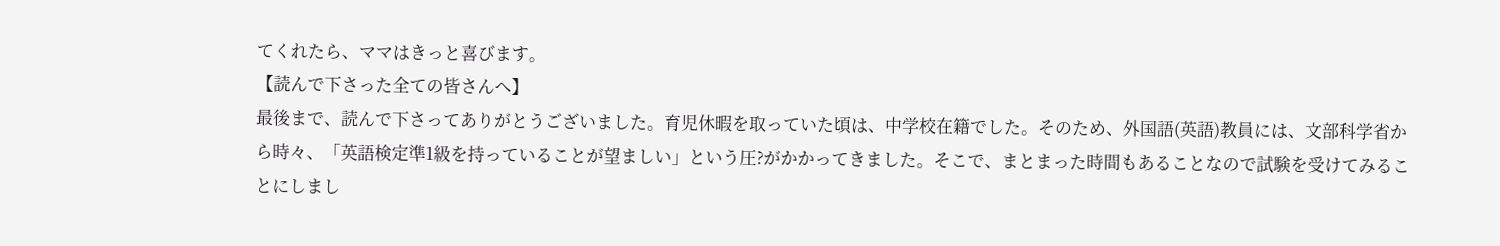てくれたら、ママはきっと喜びます。
【読んで下さった全ての皆さんへ】
最後まで、読んで下さってありがとうございました。育児休暇を取っていた頃は、中学校在籍でした。そのため、外国語(英語)教員には、文部科学省から時々、「英語検定準1級を持っていることが望ましい」という圧?がかかってきました。そこで、まとまった時間もあることなので試験を受けてみることにしまし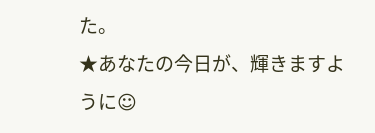た。
★あなたの今日が、輝きますように☺